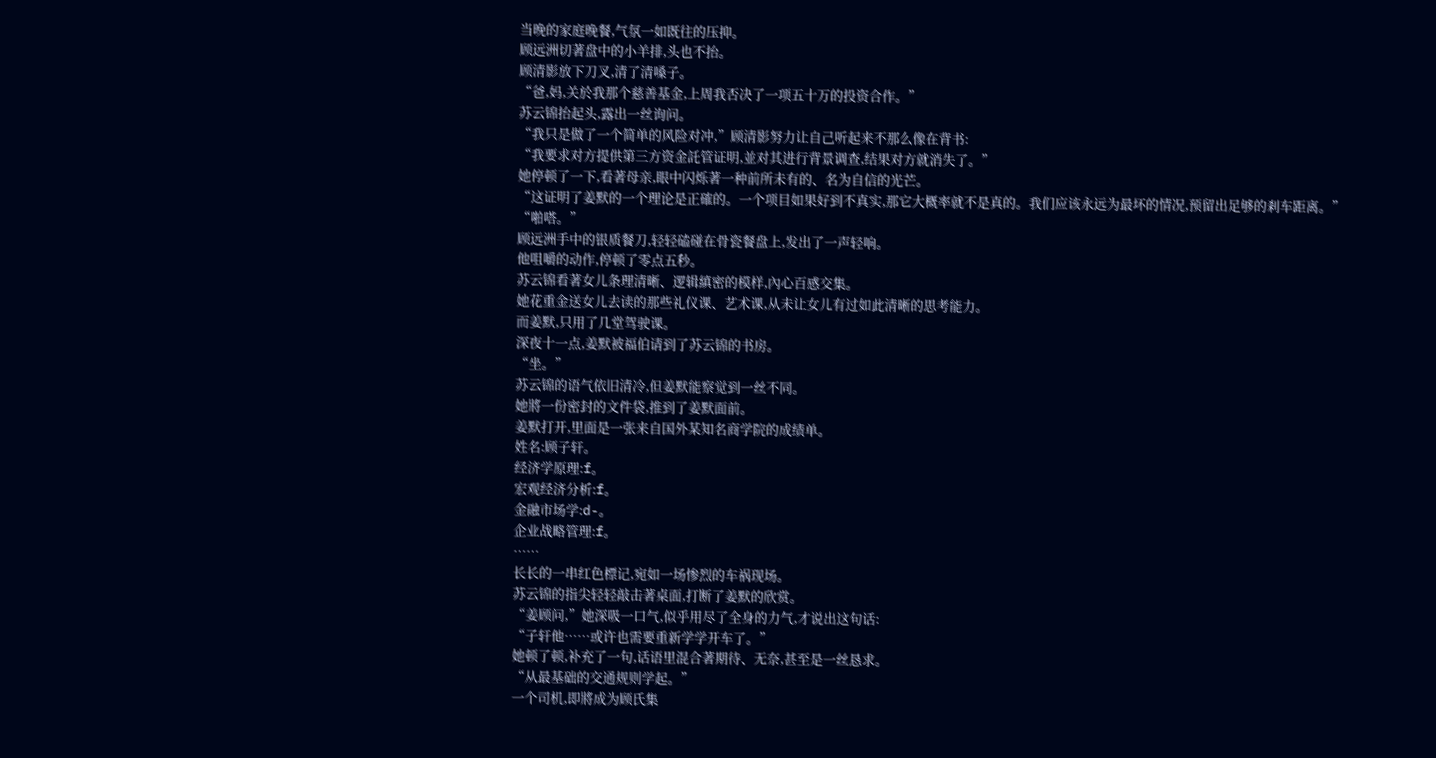当晚的家庭晚餐,气氛一如既往的压抑。
顾远洲切著盘中的小羊排,头也不抬。
顾清影放下刀叉,清了清嗓子。
“爸,妈,关於我那个慈善基金,上周我否决了一项五十万的投资合作。”
苏云锦抬起头,露出一丝询问。
“我只是做了一个简单的风险对冲,”顾清影努力让自己听起来不那么像在背书:
“我要求对方提供第三方资金託管证明,並对其进行背景调查,结果对方就消失了。”
她停顿了一下,看著母亲,眼中闪烁著一种前所未有的、名为自信的光芒。
“这证明了姜默的一个理论是正確的。一个项目如果好到不真实,那它大概率就不是真的。我们应该永远为最坏的情况,预留出足够的剎车距离。”
“啪嗒。”
顾远洲手中的银质餐刀,轻轻磕碰在骨瓷餐盘上,发出了一声轻响。
他咀嚼的动作,停顿了零点五秒。
苏云锦看著女儿条理清晰、逻辑縝密的模样,內心百感交集。
她花重金送女儿去读的那些礼仪课、艺术课,从未让女儿有过如此清晰的思考能力。
而姜默,只用了几堂驾驶课。
深夜十一点,姜默被福伯请到了苏云锦的书房。
“坐。”
苏云锦的语气依旧清冷,但姜默能察觉到一丝不同。
她將一份密封的文件袋,推到了姜默面前。
姜默打开,里面是一张来自国外某知名商学院的成绩单。
姓名:顾子轩。
经济学原理:f。
宏观经济分析:f。
金融市场学:d-。
企业战略管理:f。
……
长长的一串红色標记,宛如一场惨烈的车祸现场。
苏云锦的指尖轻轻敲击著桌面,打断了姜默的欣赏。
“姜顾问,”她深吸一口气,似乎用尽了全身的力气,才说出这句话:
“子轩他……或许也需要重新学学开车了。”
她顿了顿,补充了一句,话语里混合著期待、无奈,甚至是一丝恳求。
“从最基础的交通规则学起。”
一个司机,即將成为顾氏集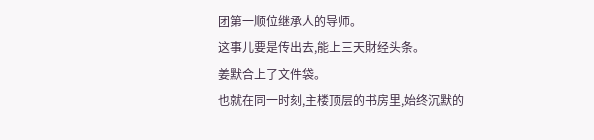团第一顺位继承人的导师。
这事儿要是传出去,能上三天財经头条。
姜默合上了文件袋。
也就在同一时刻,主楼顶层的书房里,始终沉默的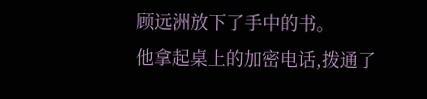顾远洲放下了手中的书。
他拿起桌上的加密电话,拨通了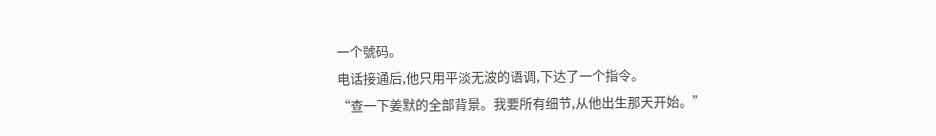一个號码。
电话接通后,他只用平淡无波的语调,下达了一个指令。
“查一下姜默的全部背景。我要所有细节,从他出生那天开始。”